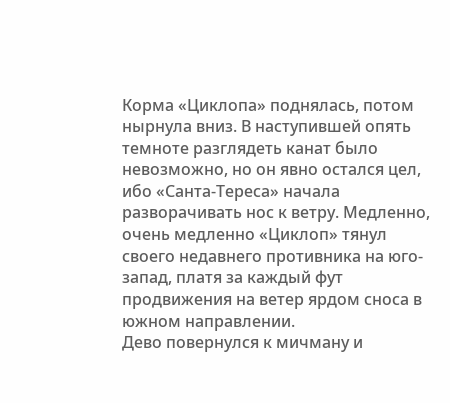Корма «Циклопа» поднялась, потом нырнула вниз. В наступившей опять темноте разглядеть канат было невозможно, но он явно остался цел, ибо «Санта-Тереса» начала разворачивать нос к ветру. Медленно, очень медленно «Циклоп» тянул своего недавнего противника на юго-запад, платя за каждый фут продвижения на ветер ярдом сноса в южном направлении.
Дево повернулся к мичману и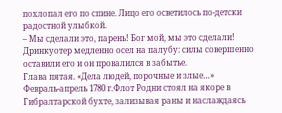похлопал его по спине. Лицо его осветилось по-детски радостной улыбкой.
– Мы сделали это, парень! Бог мой, мы это сделали!
Дринкуотер медленно осел на палубу: силы совершенно оставили его и он провалился в забытье.
Глава пятая. «Дела людей, порочные и злые…»
Февраль-апрель 1780 г.Флот Родни стоял на якоре в Гибралтарской бухте, зализывая раны и наслаждаясь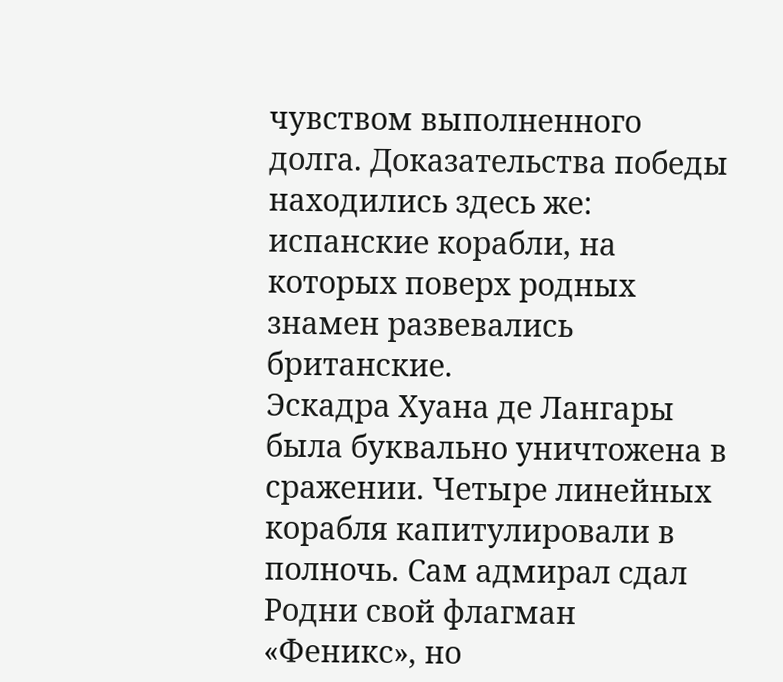чувством выполненного долга. Доказательства победы находились здесь же: испанские корабли, на которых поверх родных знамен развевались британские.
Эскадра Хуана де Лангары была буквально уничтожена в сражении. Четыре линейных корабля капитулировали в полночь. Сам адмирал сдал Родни свой флагман «Феникс», но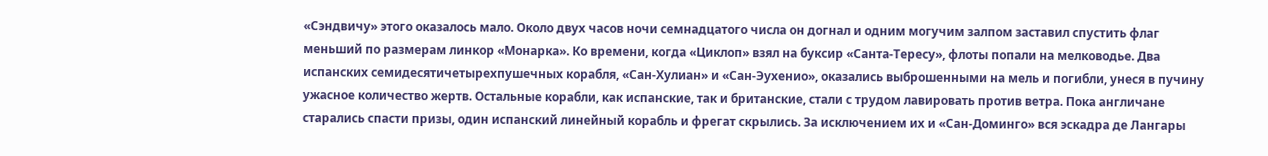«Сэндвичу» этого оказалось мало. Около двух часов ночи семнадцатого числа он догнал и одним могучим залпом заставил спустить флаг меньший по размерам линкор «Монарка». Ко времени, когда «Циклоп» взял на буксир «Санта-Тересу», флоты попали на мелководье. Два испанских семидесятичетырехпушечных корабля, «Сан-Хулиан» и «Сан-Эухенио», оказались выброшенными на мель и погибли, унеся в пучину ужасное количество жертв. Остальные корабли, как испанские, так и британские, стали с трудом лавировать против ветра. Пока англичане старались спасти призы, один испанский линейный корабль и фрегат скрылись. За исключением их и «Сан-Доминго» вся эскадра де Лангары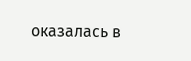оказалась в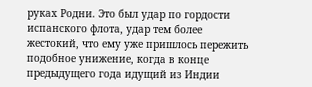руках Родни. Это был удар по гордости испанского флота, удар тем более жестокий, что ему уже пришлось пережить подобное унижение, когда в конце предыдущего года идущий из Индии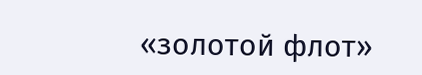«золотой флот»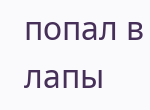попал в лапы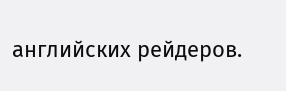английских рейдеров.